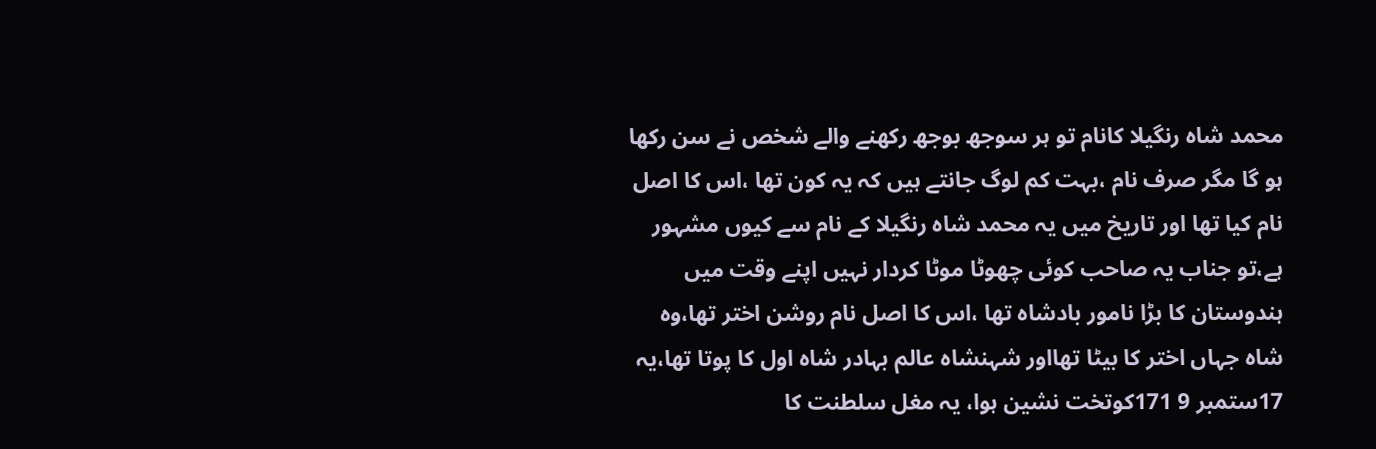محمد شاہ رنگیلا کانام تو ہر سوجھ بوجھ رکھنے والے شخص نے سن رکھا ہو گا مگر صرف نام ،بہت کم لوگ جانتے ہیں کہ یہ کون تھا ،اس کا اصل نام کیا تھا اور تاریخ میں یہ محمد شاہ رنگیلا کے نام سے کیوں مشہور ہے،تو جناب یہ صاحب کوئی چھوٹا موٹا کردار نہیں اپنے وقت میں ہندوستان کا بڑا نامور بادشاہ تھا ،اس کا اصل نام روشن اختر تھا،وہ شاہ جہاں اختر کا بیٹا تھااور شہنشاہ عالم بہادر شاہ اول کا پوتا تھا،یہ 17ستمبر 9 171کوتخت نشین ہوا، یہ مغل سلطنت کا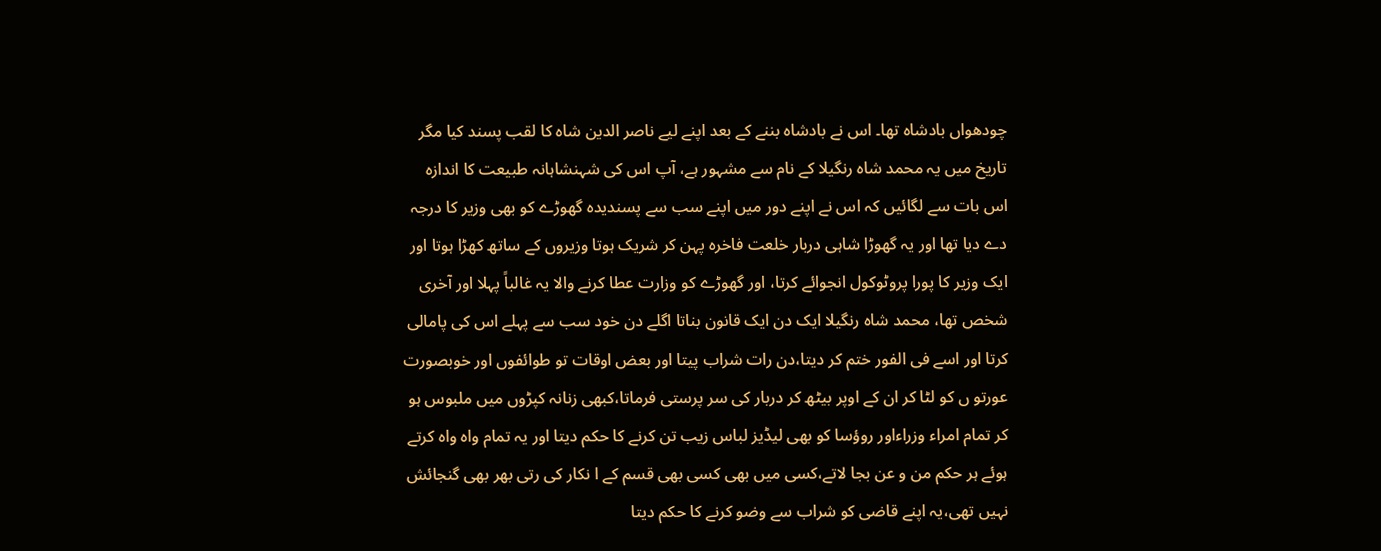چودھواں بادشاہ تھا۔ اس نے بادشاہ بننے کے بعد اپنے لیے ناصر الدین شاہ کا لقب پسند کیا مگر تاریخ میں یہ محمد شاہ رنگیلا کے نام سے مشہور ہے، آپ اس کی شہنشاہانہ طبیعت کا اندازہ اس بات سے لگائیں کہ اس نے اپنے دور میں اپنے سب سے پسندیدہ گھوڑے کو بھی وزیر کا درجہ دے دیا تھا اور یہ گھوڑا شاہی دربار خلعت فاخرہ پہن کر شریک ہوتا وزیروں کے ساتھ کھڑا ہوتا اور ایک وزیر کا پورا پروٹوکول انجوائے کرتا، اور گھوڑے کو وزارت عطا کرنے والا یہ غالباً پہلا اور آخری شخص تھا، محمد شاہ رنگیلا ایک دن ایک قانون بناتا اگلے دن خود سب سے پہلے اس کی پامالی کرتا اور اسے فی الفور ختم کر دیتا،دن رات شراب پیتا اور بعض اوقات تو طوائفوں اور خوبصورت عورتو ں کو لٹا کر ان کے اوپر بیٹھ کر دربار کی سر پرستی فرماتا،کبھی زنانہ کپڑوں میں ملبوس ہو کر تمام امراء وزراءاور روؤسا کو بھی لیڈیز لباس زیب تن کرنے کا حکم دیتا اور یہ تمام واہ واہ کرتے ہوئے ہر حکم من و عن بجا لاتے،کسی میں بھی کسی بھی قسم کے ا نکار کی رتی بھر بھی گنجائش نہیں تھی،یہ اپنے قاضی کو شراب سے وضو کرنے کا حکم دیتا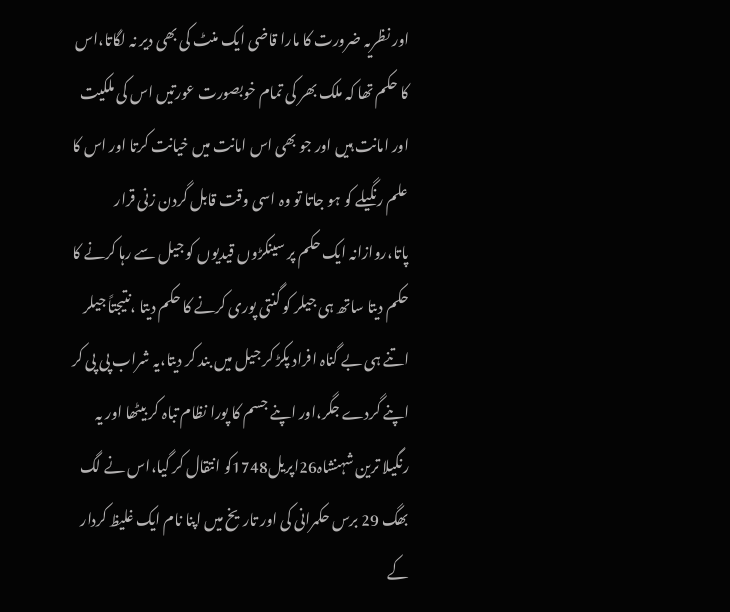اور نظریہ ضرورت کا مارا قاضی ایک منٹ کی بھی دیر نہ لگاتا،اس کا حکم تھا کہ ملک بھر کی تمام خوبصورت عورتیں اس کی ملکیت اور امانت ہیں اور جو بھی اس امانت میں خیانت کرتا اور اس کا علم رنگیلے کو ہو جاتا تو وہ اسی وقت قابل گردن زنی قرار پاتا،روازانہ ایک حکم پر سینکڑوں قیدیوں کو جیل سے رہا کرنے کا حکم دیتا ساتھ ہی جیلر کو گنتی پوری کرنے کا حکم دیتا ،نتیجتاً جیلر اتنے ہی بے گناہ افراد پکڑ کر جیل میں بند کر دیتا،یہ شراب پی پی کر اپنے گردے جگر،اور اپنے جسم کا پورا نظام تباہ کر بیٹھا اور یہ رنگیلا ترین شہنشاہ26اپریل1748کو انتقال کر گیا،اس نے لگ بھگ 29 برس حکمرانی کی اور تاریخ میں اپنا نام ایک غلیظ کردار کے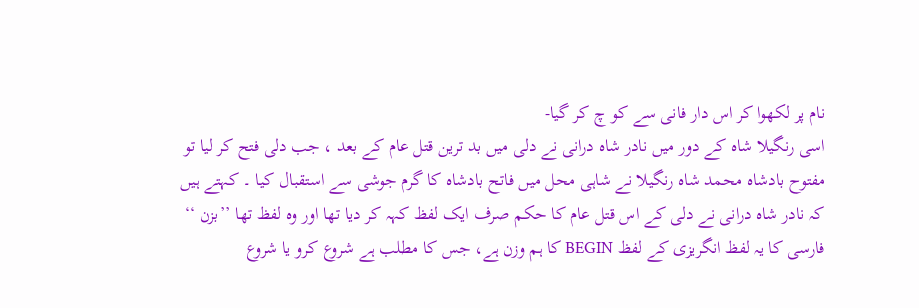نام پر لکھوا کر اس دار فانی سے کو چ کر گیا-
اسی رنگیلا شاہ کے دور میں نادر شاہ درانی نے دلی میں بد ترین قتل عام کے بعد ، جب دلی فتح کر لیا تو مفتوح بادشاہ محمد شاہ رنگیلا نے شاہی محل میں فاتح بادشاہ کا گرم جوشی سے استقبال کیا ۔ کہتے ہیں کہ نادر شاہ درانی نے دلی کے اس قتل عام کا حکم صرف ایک لفظ کہہ کر دیا تھا اور وہ لفظ تھا ’’بزن ‘‘ فارسی کا یہ لفظ انگریزی کے لفظ BEGIN کا ہم وزن ہے، جس کا مطلب ہے شروع کرو یا شروع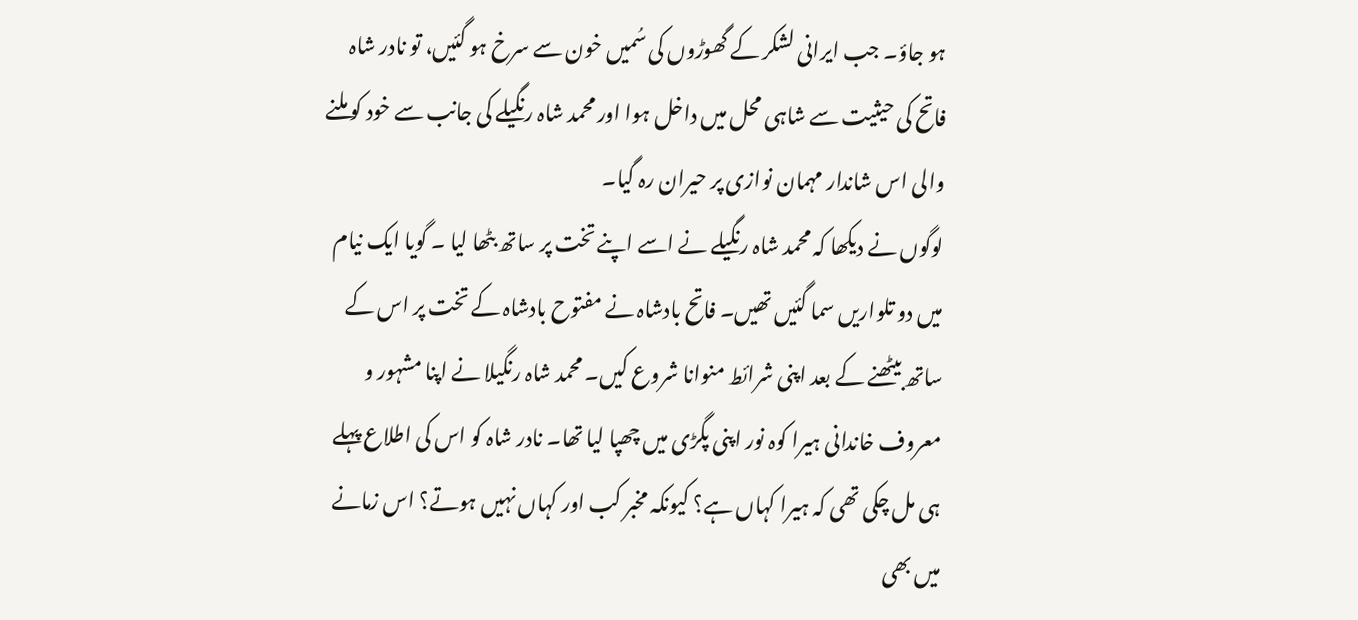ہو جاؤ۔ جب ایرانی لشکر کے گھوڑوں کی سُمیں خون سے سرخ ہو گئیں، تو نادر شاہ فاتح کی حیثیت سے شاہی محل میں داخل ہوا اور محمد شاہ رنگیلے کی جانب سے خود کو ملنے والی اس شاندار مہمان نوازی پر حیران رہ گیا۔
لوگوں نے دیکھا کہ محمد شاہ رنگیلے نے اسے اپنے تخت پر ساتھ بٹھا لیا ۔ گویا ایک نیام میں دو تلواریں سما گئیں تھیں۔ فاتح بادشاہ نے مفتوح بادشاہ کے تخت پر اس کے ساتھ بیٹھنے کے بعد اپنی شرائط منوانا شروع کیں۔ محمد شاہ رنگیلا نے اپنا مشہور و معروف خاندانی ہیرا کوہ نور اپنی پگڑی میں چھپا لیا تھا۔ نادر شاہ کو اس کی اطلاع پہلے ہی مل چکی تھی کہ ہیرا کہاں ہے؟ کیونکہ مخبر کب اور کہاں نہیں ہوتے؟ اس زمانے میں بھی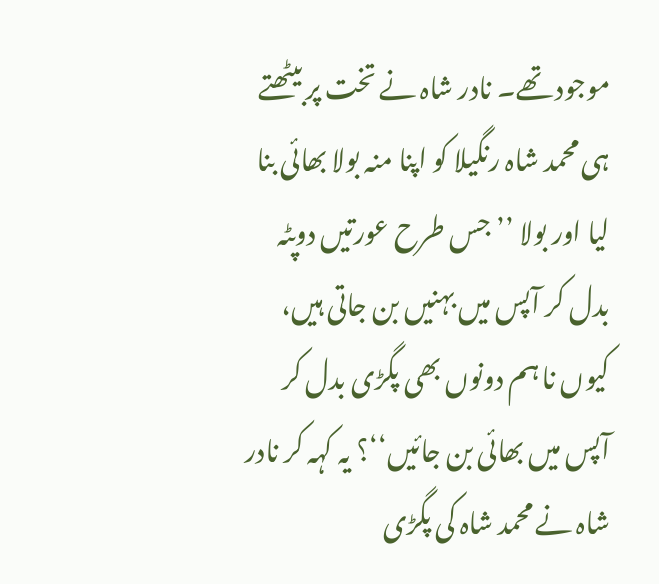موجود تھے۔ نادر شاہ نے تخت پر بیٹھتے ہی محمد شاہ رنگیلا کو اپنا منہ بولا بھائی بنا لیا اور بولا ’’جس طرح عورتیں دوپٹہ بدل کر آپس میں بہنیں بن جاتی ہیں، کیوں نا ہم دونوں بھی پگڑی بدل کر آپس میں بھائی بن جائیں‘‘؟ یہ کہہ کر نادر شاہ نے محمد شاہ کی پگڑی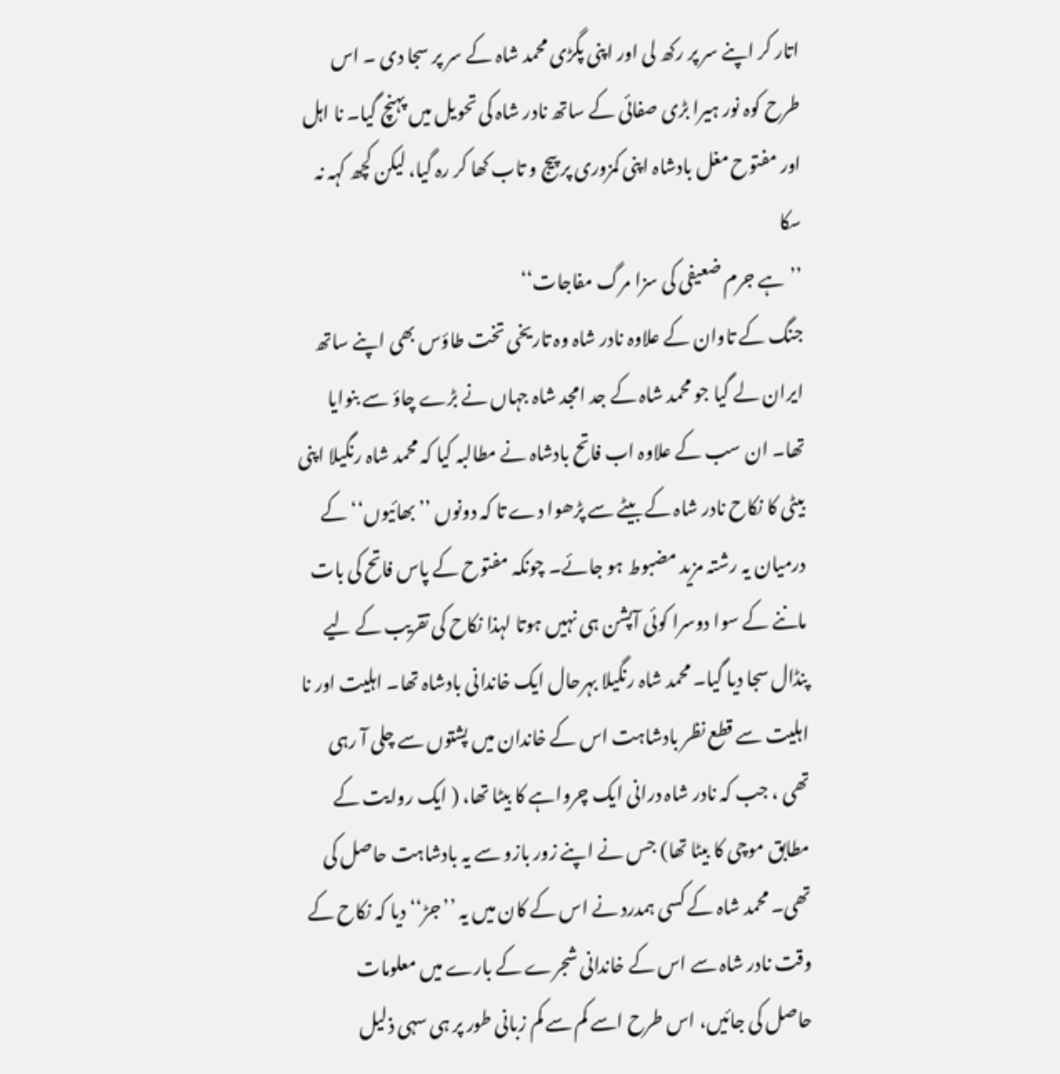اتار کر اپنے سر پر رکھ لی اور اپنی پگڑی محمد شاہ کے سر پر سجا دی ۔ اس طرح کوہ نور ہیرا بڑی صفائی کے ساتھ نادر شاہ کی تحویل میں پہنچ گیا۔ نا اہل اور مفتوح مغل بادشاہ اپنی کمزوری پر پیج و تاب کھا کر رہ گیا، لیکن کچھ کہہ نہ سکا
’’ہے جرم ضعیفی کی سزا مرگ مفاجات‘‘
جنگ کے تاوان کے علاوہ نادر شاہ وہ تاریخی تخت طاؤس بھی اپنے ساتھ ایران لے گیا جو محمد شاہ کے جد امجد شاہ جہاں نے بڑے چاؤ سے بنوایا تھا۔ ان سب کے علاوہ اب فاتح بادشاہ نے مطالبہ کیا کہ محمد شاہ رنگیلا اپنی بیٹی کا نکاح نادر شاہ کے بیٹے سے پڑھوا دے تا کہ دونوں ’’بھائیوں‘‘ کے درمیان یہ رشتہ مزید مضبوط ہو جائے۔ چونکہ مفتوح کے پاس فاتح کی بات ماننے کے سوا دوسرا کوئی آپشن ہی نہیں ہوتا لہذا نکاح کی تقریب کے لیے پنڈال سجا دیا گیا۔ محمد شاہ رنگیلا بہرحال ایک خاندانی بادشاہ تھا۔ اہلیت اور نا اہلیت سے قطع نظر بادشاہت اس کے خاندان میں پشتوں سے چلی آ رہی تھی ، جب کہ نادر شاہ درانی ایک چرواہے کا بیٹا تھا، ( ایک روایت کے مطابق موچی کا بیٹا تھا) جس نے اپنے زور بازو سے یہ بادشاہت حاصل کی تھی۔ محمد شاہ کے کسی ہمدرد نے اس کے کان میں یہ ’’جڑ‘‘ دیا کہ نکاح کے وقت نادر شاہ سے اس کے خاندانی شجرے کے بارے میں معلومات حاصل کی جائیں، اس طرح اسے کم سے کم زبانی طور پر ہی سہی ذلیل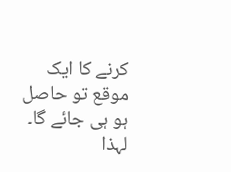کرنے کا ایک موقع تو حاصل ہو ہی جائے گا۔ لہذا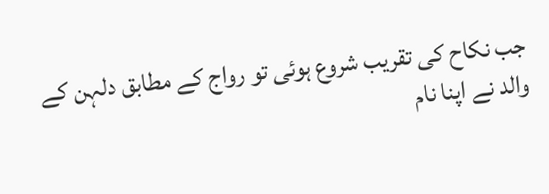جب نکاح کی تقریب شروع ہوئی تو رواج کے مطابق دلہن کے والد نے اپنا نام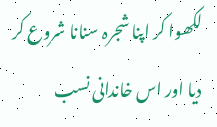لکھوا کر اپنا شجرہ سنانا شروع کر دیا اور اس خاندانی نسب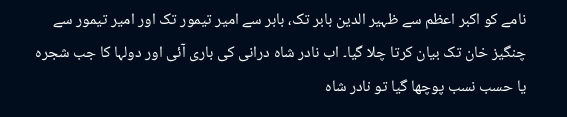نامے کو اکبر اعظم سے ظہیر الدین بابر تک، بابر سے امیر تیمور تک اور امیر تیمور سے چنگیز خان تک بیان کرتا چلا گیا۔ اب نادر شاہ درانی کی باری آئی اور دولہا کا جب شجرہ یا حسب نسب پوچھا گیا تو نادر شاہ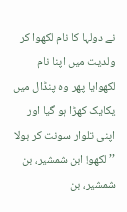نے دولہا کا نام لکھوا کر ولدیت میں اپنا نام لکھوایا پھر وہ پنڈال میں یکایک کھڑا ہو گیا اور اپنی تلوار سونت کر بولا ’’ لکھو! ابن شمشیر، بن شمشیر، بن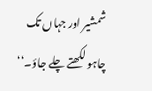شمشیر اور جہاں تک چاہو لکھتے چلے جاؤ۔‘‘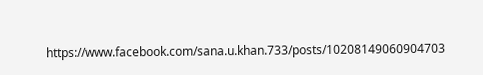https://www.facebook.com/sana.u.khan.733/posts/10208149060904703